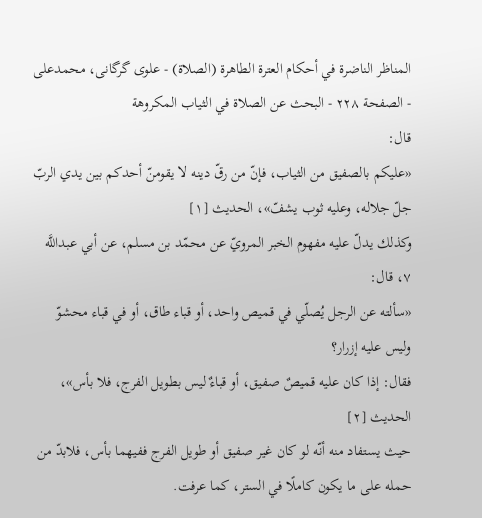المناظر الناضرة في أحکام العترة الطاهرة (الصلاة) - علوی گرگانی، محمدعلی - الصفحة ٢٢٨ - البحث عن الصلاة في الثياب المكروهة
قال:
«عليكم بالصفيق من الثياب، فإنّ من رقّ دينه لا يقومنّ أحدكم بين يدي الربّ جلّ جلاله، وعليه ثوب يشفّ»، الحديث [١]
وكذلك يدلّ عليه مفهوم الخبر المرويّ عن محمّد بن مسلم، عن أبي عبداللَّه ٧، قال:
«سألته عن الرجل يُصلّي في قميص واحد، أو قباء طاق، أو في قباء محشوّ وليس عليه إزرار؟
فقال: إذا كان عليه قميصٌ صفيق، أو قباءٌ ليس بطويل الفرج، فلا بأس»، الحديث [٢]
حيث يستفاد منه أنّه لو كان غير صفيق أو طويل الفرج ففيهما بأس، فلابدّ من حمله على ما يكون كاملًا في الستر، كما عرفت.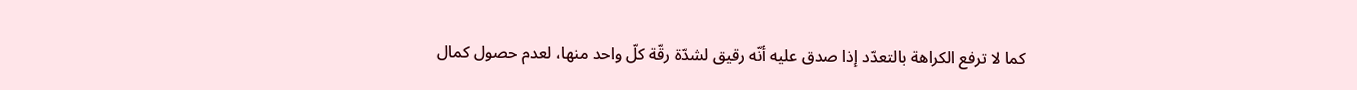كما لا ترفع الكراهة بالتعدّد إذا صدق عليه أنّه رقيق لشدّة رقّة كلّ واحد منها، لعدم حصول كمال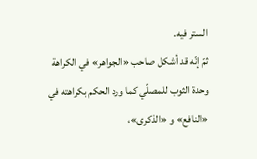الستر فيه.
ثمّ إنّه قد أشكل صاحب «الجواهر» في الكراهة وحدة الثوب للمصلّي كما ورد الحكم بكراهته في «النافع» و «الذكرى»،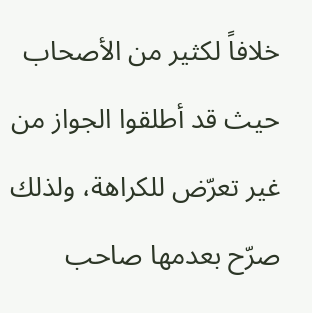خلافاً لكثير من الأصحاب حيث قد أطلقوا الجواز من غير تعرّض للكراهة، ولذلك صرّح بعدمها صاحب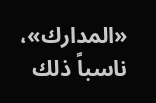«المدارك»، ناسباً ذلك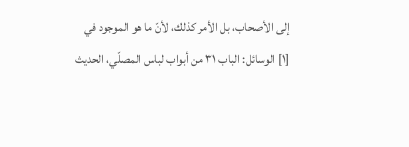إلى الأصحاب، بل الأمر كذلك، لأنّ ما هو الموجود في
[١] الوسائل: الباب ٣١ من أبواب لباس المصلّي، الحديث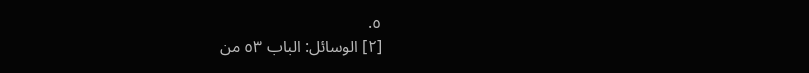٥.
[٢] الوسائل: الباب ٥٣ من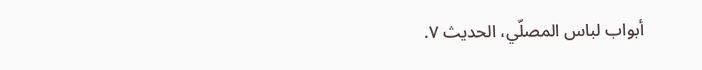أبواب لباس المصلّي، الحديث ٧.